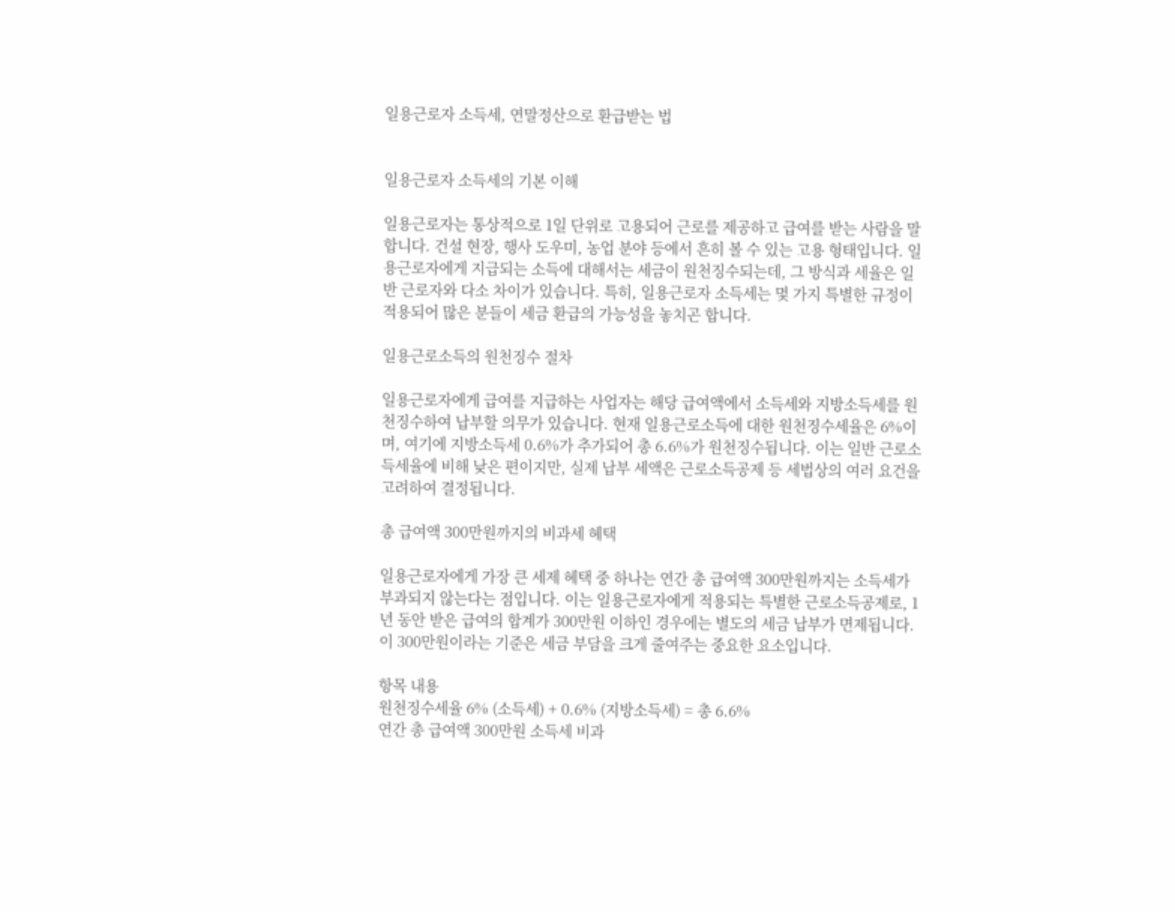일용근로자 소득세, 연말정산으로 환급받는 법


일용근로자 소득세의 기본 이해

일용근로자는 통상적으로 1일 단위로 고용되어 근로를 제공하고 급여를 받는 사람을 말합니다. 건설 현장, 행사 도우미, 농업 분야 등에서 흔히 볼 수 있는 고용 형태입니다. 일용근로자에게 지급되는 소득에 대해서는 세금이 원천징수되는데, 그 방식과 세율은 일반 근로자와 다소 차이가 있습니다. 특히, 일용근로자 소득세는 몇 가지 특별한 규정이 적용되어 많은 분들이 세금 환급의 가능성을 놓치곤 합니다.

일용근로소득의 원천징수 절차

일용근로자에게 급여를 지급하는 사업자는 해당 급여액에서 소득세와 지방소득세를 원천징수하여 납부할 의무가 있습니다. 현재 일용근로소득에 대한 원천징수세율은 6%이며, 여기에 지방소득세 0.6%가 추가되어 총 6.6%가 원천징수됩니다. 이는 일반 근로소득세율에 비해 낮은 편이지만, 실제 납부 세액은 근로소득공제 등 세법상의 여러 요건을 고려하여 결정됩니다.

총 급여액 300만원까지의 비과세 혜택

일용근로자에게 가장 큰 세제 혜택 중 하나는 연간 총 급여액 300만원까지는 소득세가 부과되지 않는다는 점입니다. 이는 일용근로자에게 적용되는 특별한 근로소득공제로, 1년 동안 받은 급여의 합계가 300만원 이하인 경우에는 별도의 세금 납부가 면제됩니다. 이 300만원이라는 기준은 세금 부담을 크게 줄여주는 중요한 요소입니다.

항목 내용
원천징수세율 6% (소득세) + 0.6% (지방소득세) = 총 6.6%
연간 총 급여액 300만원 소득세 비과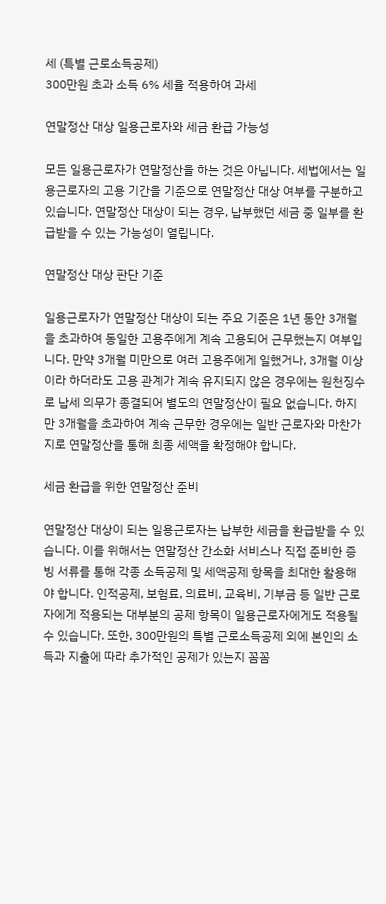세 (특별 근로소득공제)
300만원 초과 소득 6% 세율 적용하여 과세

연말정산 대상 일용근로자와 세금 환급 가능성

모든 일용근로자가 연말정산을 하는 것은 아닙니다. 세법에서는 일용근로자의 고용 기간을 기준으로 연말정산 대상 여부를 구분하고 있습니다. 연말정산 대상이 되는 경우, 납부했던 세금 중 일부를 환급받을 수 있는 가능성이 열립니다.

연말정산 대상 판단 기준

일용근로자가 연말정산 대상이 되는 주요 기준은 1년 동안 3개월을 초과하여 동일한 고용주에게 계속 고용되어 근무했는지 여부입니다. 만약 3개월 미만으로 여러 고용주에게 일했거나, 3개월 이상이라 하더라도 고용 관계가 계속 유지되지 않은 경우에는 원천징수로 납세 의무가 종결되어 별도의 연말정산이 필요 없습니다. 하지만 3개월을 초과하여 계속 근무한 경우에는 일반 근로자와 마찬가지로 연말정산을 통해 최종 세액을 확정해야 합니다.

세금 환급을 위한 연말정산 준비

연말정산 대상이 되는 일용근로자는 납부한 세금을 환급받을 수 있습니다. 이를 위해서는 연말정산 간소화 서비스나 직접 준비한 증빙 서류를 통해 각종 소득공제 및 세액공제 항목을 최대한 활용해야 합니다. 인적공제, 보험료, 의료비, 교육비, 기부금 등 일반 근로자에게 적용되는 대부분의 공제 항목이 일용근로자에게도 적용될 수 있습니다. 또한, 300만원의 특별 근로소득공제 외에 본인의 소득과 지출에 따라 추가적인 공제가 있는지 꼼꼼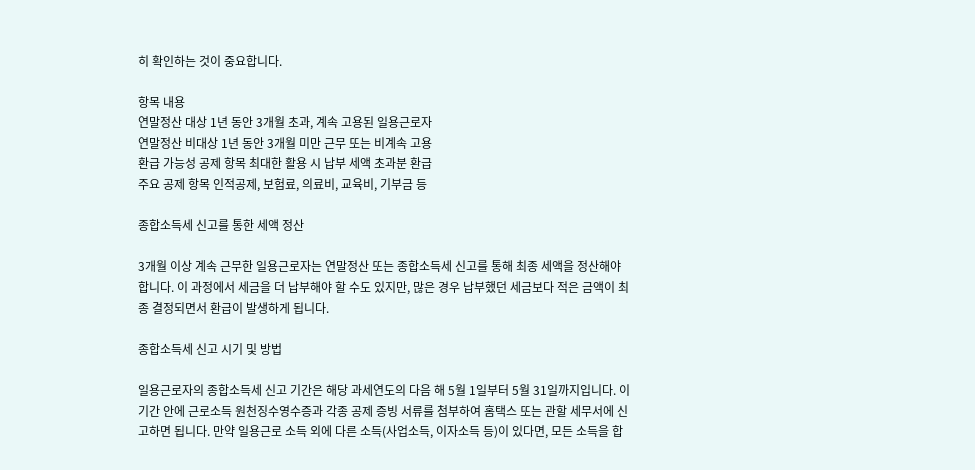히 확인하는 것이 중요합니다.

항목 내용
연말정산 대상 1년 동안 3개월 초과, 계속 고용된 일용근로자
연말정산 비대상 1년 동안 3개월 미만 근무 또는 비계속 고용
환급 가능성 공제 항목 최대한 활용 시 납부 세액 초과분 환급
주요 공제 항목 인적공제, 보험료, 의료비, 교육비, 기부금 등

종합소득세 신고를 통한 세액 정산

3개월 이상 계속 근무한 일용근로자는 연말정산 또는 종합소득세 신고를 통해 최종 세액을 정산해야 합니다. 이 과정에서 세금을 더 납부해야 할 수도 있지만, 많은 경우 납부했던 세금보다 적은 금액이 최종 결정되면서 환급이 발생하게 됩니다.

종합소득세 신고 시기 및 방법

일용근로자의 종합소득세 신고 기간은 해당 과세연도의 다음 해 5월 1일부터 5월 31일까지입니다. 이 기간 안에 근로소득 원천징수영수증과 각종 공제 증빙 서류를 첨부하여 홈택스 또는 관할 세무서에 신고하면 됩니다. 만약 일용근로 소득 외에 다른 소득(사업소득, 이자소득 등)이 있다면, 모든 소득을 합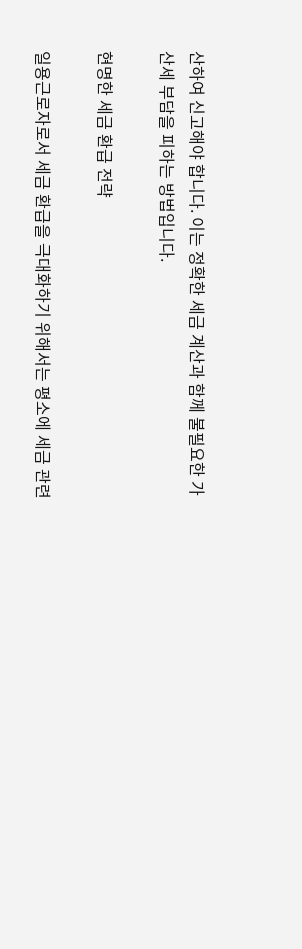산하여 신고해야 합니다. 이는 정확한 세금 계산과 함께 불필요한 가산세 부담을 피하는 방법입니다.

현명한 세금 환급 전략

일용근로자로서 세금 환급을 극대화하기 위해서는 평소에 세금 관련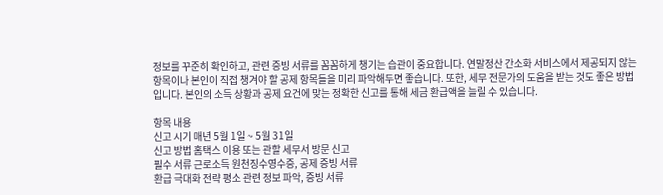정보를 꾸준히 확인하고, 관련 증빙 서류를 꼼꼼하게 챙기는 습관이 중요합니다. 연말정산 간소화 서비스에서 제공되지 않는 항목이나 본인이 직접 챙겨야 할 공제 항목들을 미리 파악해두면 좋습니다. 또한, 세무 전문가의 도움을 받는 것도 좋은 방법입니다. 본인의 소득 상황과 공제 요건에 맞는 정확한 신고를 통해 세금 환급액을 늘릴 수 있습니다.

항목 내용
신고 시기 매년 5월 1일 ~ 5월 31일
신고 방법 홈택스 이용 또는 관할 세무서 방문 신고
필수 서류 근로소득 원천징수영수증, 공제 증빙 서류
환급 극대화 전략 평소 관련 정보 파악, 증빙 서류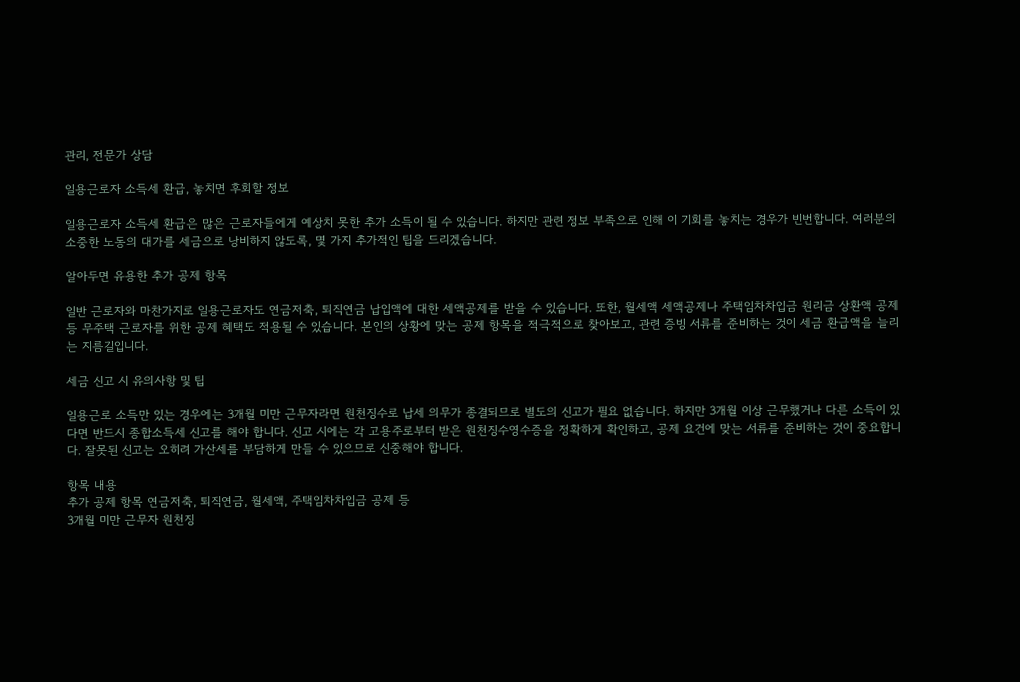관리, 전문가 상담

일용근로자 소득세 환급, 놓치면 후회할 정보

일용근로자 소득세 환급은 많은 근로자들에게 예상치 못한 추가 소득이 될 수 있습니다. 하지만 관련 정보 부족으로 인해 이 기회를 놓치는 경우가 빈번합니다. 여러분의 소중한 노동의 대가를 세금으로 낭비하지 않도록, 몇 가지 추가적인 팁을 드리겠습니다.

알아두면 유용한 추가 공제 항목

일반 근로자와 마찬가지로 일용근로자도 연금저축, 퇴직연금 납입액에 대한 세액공제를 받을 수 있습니다. 또한, 월세액 세액공제나 주택임차차입금 원리금 상환액 공제 등 무주택 근로자를 위한 공제 혜택도 적용될 수 있습니다. 본인의 상황에 맞는 공제 항목을 적극적으로 찾아보고, 관련 증빙 서류를 준비하는 것이 세금 환급액을 늘리는 지름길입니다.

세금 신고 시 유의사항 및 팁

일용근로 소득만 있는 경우에는 3개월 미만 근무자라면 원천징수로 납세 의무가 종결되므로 별도의 신고가 필요 없습니다. 하지만 3개월 이상 근무했거나 다른 소득이 있다면 반드시 종합소득세 신고를 해야 합니다. 신고 시에는 각 고용주로부터 받은 원천징수영수증을 정확하게 확인하고, 공제 요건에 맞는 서류를 준비하는 것이 중요합니다. 잘못된 신고는 오히려 가산세를 부담하게 만들 수 있으므로 신중해야 합니다.

항목 내용
추가 공제 항목 연금저축, 퇴직연금, 월세액, 주택임차차입금 공제 등
3개월 미만 근무자 원천징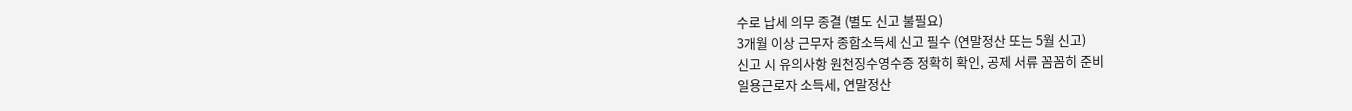수로 납세 의무 종결 (별도 신고 불필요)
3개월 이상 근무자 종합소득세 신고 필수 (연말정산 또는 5월 신고)
신고 시 유의사항 원천징수영수증 정확히 확인, 공제 서류 꼼꼼히 준비
일용근로자 소득세, 연말정산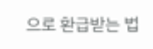으로 환급받는 법